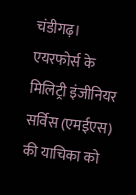चंडीगढ़। एयरफोर्स के मिलिट्री इंजीनियर सर्विस (एमईएस) की याचिका को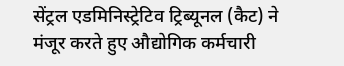सेंट्रल एडमिनिस्ट्रेटिव ट्रिब्यूनल (कैट) ने मंजूर करते हुए औद्योगिक कर्मचारी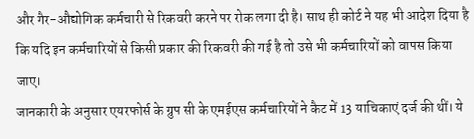और गैर-औद्योगिक कर्मचारी से रिकवरी करने पर रोक लगा दी है। साथ ही कोर्ट ने यह भी आदेश दिया है कि यदि इन कर्मचारियों से किसी प्रकार की रिकवरी की गई है तो उसे भी कर्मचारियों को वापस किया जाए।
जानकारी के अनुसार एयरफोर्स के ग्रुप सी के एमईएस कर्मचारियों ने कैट में 13 याचिकाएं दर्ज की थीं। ये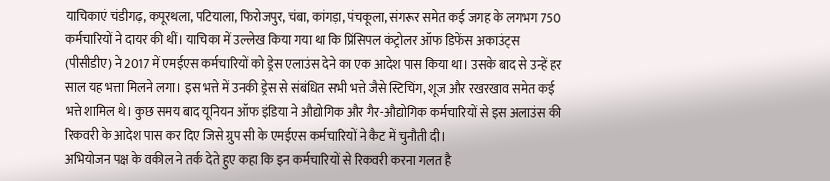याचिकाएं चंडीगढ़, कपूरथला, पटियाला, फिरोजपुर, चंबा, कांगड़ा, पंचकूला, संगरूर समेत कई जगह के लगभग 750 कर्मचारियों ने दायर की थीं। याचिका में उल्लेख किया गया था कि प्रिंसिपल कंट्रोलर ऑफ डिफेंस अकाउंट्स (पीसीडीए) ने 2017 में एमईएस कर्मचारियों को ड्रेस एलाउंस देने का एक आदेश पास किया था। उसके बाद से उन्हें हर साल यह भत्ता मिलने लगा। इस भत्ते में उनकी ड्रेस से संबंधित सभी भत्ते जैसे स्टिचिंग, शूज और रखरखाव समेत कई भत्ते शामिल थे। कुछ समय बाद यूनियन ऑफ इंडिया ने औद्योगिक और गैर-औद्योगिक कर्मचारियों से इस अलाउंस की रिकवरी के आदेश पास कर दिए जिसे ग्रुप सी के एमईएस कर्मचारियों ने कैट में चुनौती दी।
अभियोजन पक्ष के वकील ने तर्क देते हुए कहा कि इन कर्मचारियों से रिकवरी करना गलत है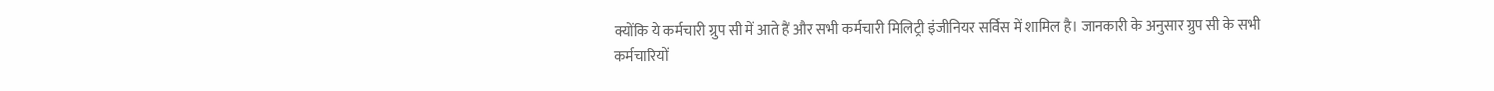क्योंकि ये कर्मचारी ग्रुप सी में आते हैं और सभी कर्मचारी मिलिट्री इंजीनियर सर्विस में शामिल है। जानकारी के अनुसार ग्रुप सी के सभी कर्मचारियों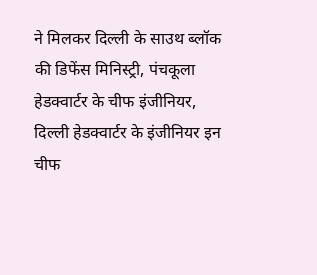ने मिलकर दिल्ली के साउथ ब्लॉक की डिफेंस मिनिस्ट्री, पंचकूला हेडक्वार्टर के चीफ इंजीनियर, दिल्ली हेडक्वार्टर के इंजीनियर इन चीफ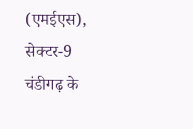(एमईएस), सेक्टर-9 चंडीगढ़ के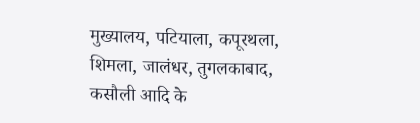मुख्यालय, पटियाला, कपूरथला, शिमला, जालंधर, तुगलकाबाद, कसौली आदि के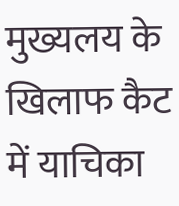मुख्यलय के खिलाफ कैट में याचिका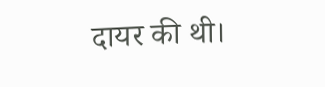दायर की थी।